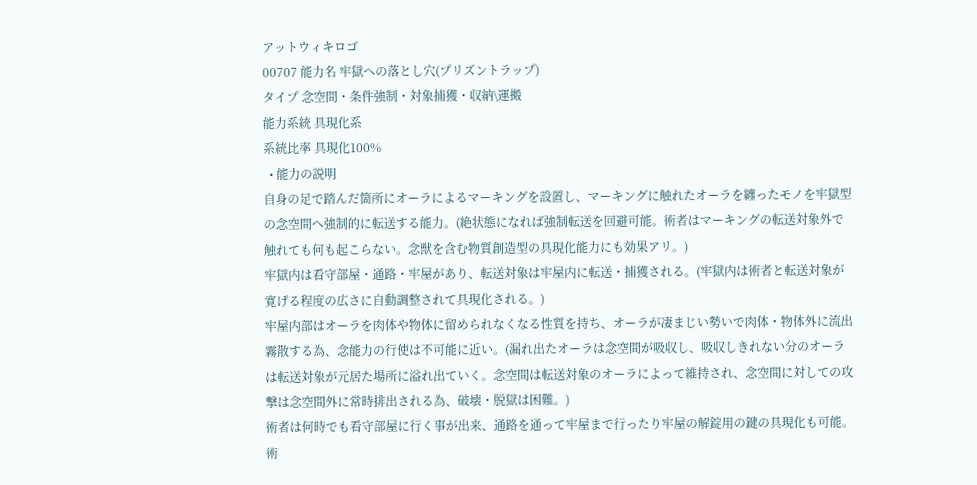アットウィキロゴ
00707 能力名 牢獄への落とし穴(プリズントラップ)
タイプ 念空間・条件強制・対象捕獲・収納\運搬
能力系統 具現化系
系統比率 具現化100%
  • 能力の説明
自身の足で踏んだ箇所にオーラによるマーキングを設置し、マーキングに触れたオーラを纏ったモノを牢獄型の念空間へ強制的に転送する能力。(絶状態になれば強制転送を回避可能。術者はマーキングの転送対象外で触れても何も起こらない。念獣を含む物質創造型の具現化能力にも効果アリ。)
牢獄内は看守部屋・通路・牢屋があり、転送対象は牢屋内に転送・捕獲される。(牢獄内は術者と転送対象が寛げる程度の広さに自動調整されて具現化される。)
牢屋内部はオーラを肉体や物体に留められなくなる性質を持ち、オーラが凄まじい勢いで肉体・物体外に流出霧散する為、念能力の行使は不可能に近い。(漏れ出たオーラは念空間が吸収し、吸収しきれない分のオーラは転送対象が元居た場所に溢れ出ていく。念空間は転送対象のオーラによって維持され、念空間に対しての攻撃は念空間外に常時排出される為、破壊・脱獄は困難。)
術者は何時でも看守部屋に行く事が出来、通路を通って牢屋まで行ったり牢屋の解錠用の鍵の具現化も可能。術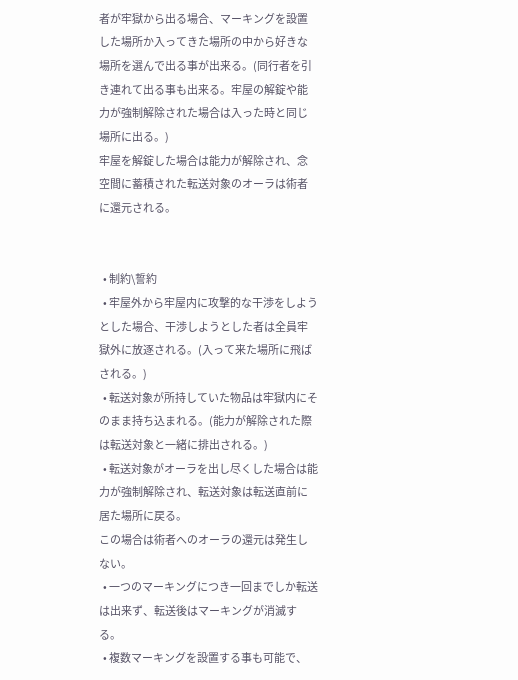者が牢獄から出る場合、マーキングを設置した場所か入ってきた場所の中から好きな場所を選んで出る事が出来る。(同行者を引き連れて出る事も出来る。牢屋の解錠や能力が強制解除された場合は入った時と同じ場所に出る。)
牢屋を解錠した場合は能力が解除され、念空間に蓄積された転送対象のオーラは術者に還元される。


  • 制約\誓約
  • 牢屋外から牢屋内に攻撃的な干渉をしようとした場合、干渉しようとした者は全員牢獄外に放逐される。(入って来た場所に飛ばされる。)
  • 転送対象が所持していた物品は牢獄内にそのまま持ち込まれる。(能力が解除された際は転送対象と一緒に排出される。)
  • 転送対象がオーラを出し尽くした場合は能力が強制解除され、転送対象は転送直前に居た場所に戻る。
この場合は術者へのオーラの還元は発生しない。
  • 一つのマーキングにつき一回までしか転送は出来ず、転送後はマーキングが消滅する。
  • 複数マーキングを設置する事も可能で、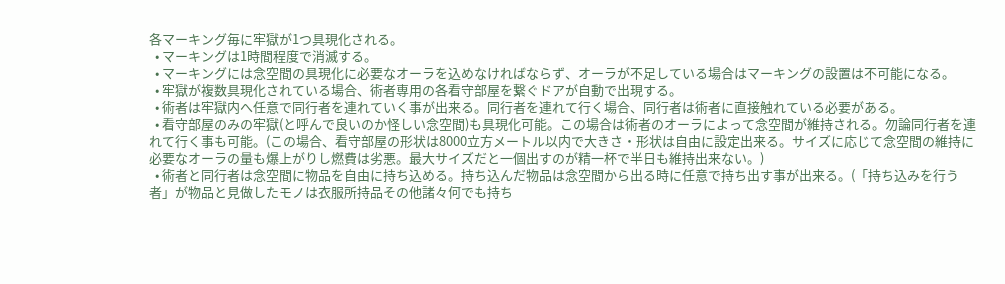各マーキング毎に牢獄が1つ具現化される。
  • マーキングは1時間程度で消滅する。
  • マーキングには念空間の具現化に必要なオーラを込めなければならず、オーラが不足している場合はマーキングの設置は不可能になる。
  • 牢獄が複数具現化されている場合、術者専用の各看守部屋を繋ぐドアが自動で出現する。
  • 術者は牢獄内へ任意で同行者を連れていく事が出来る。同行者を連れて行く場合、同行者は術者に直接触れている必要がある。
  • 看守部屋のみの牢獄(と呼んで良いのか怪しい念空間)も具現化可能。この場合は術者のオーラによって念空間が維持される。勿論同行者を連れて行く事も可能。(この場合、看守部屋の形状は8000立方メートル以内で大きさ・形状は自由に設定出来る。サイズに応じて念空間の維持に必要なオーラの量も爆上がりし燃費は劣悪。最大サイズだと一個出すのが精一杯で半日も維持出来ない。)
  • 術者と同行者は念空間に物品を自由に持ち込める。持ち込んだ物品は念空間から出る時に任意で持ち出す事が出来る。(「持ち込みを行う者」が物品と見做したモノは衣服所持品その他諸々何でも持ち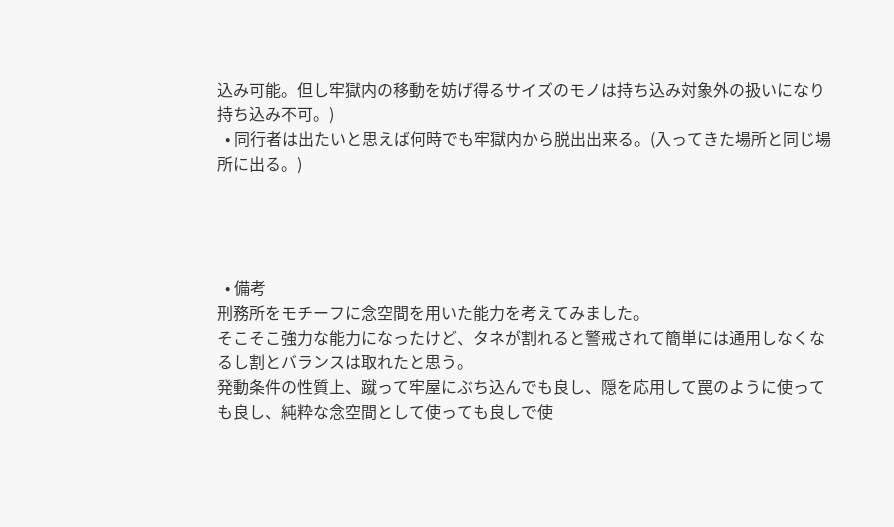込み可能。但し牢獄内の移動を妨げ得るサイズのモノは持ち込み対象外の扱いになり持ち込み不可。)
  • 同行者は出たいと思えば何時でも牢獄内から脱出出来る。(入ってきた場所と同じ場所に出る。)




  • 備考
刑務所をモチーフに念空間を用いた能力を考えてみました。
そこそこ強力な能力になったけど、タネが割れると警戒されて簡単には通用しなくなるし割とバランスは取れたと思う。
発動条件の性質上、蹴って牢屋にぶち込んでも良し、隠を応用して罠のように使っても良し、純粋な念空間として使っても良しで使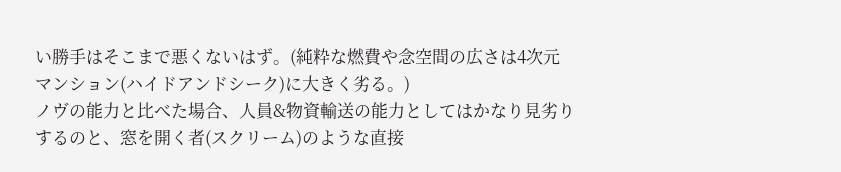い勝手はそこまで悪くないはず。(純粋な燃費や念空間の広さは4次元マンション(ハイドアンドシーク)に大きく劣る。)
ノヴの能力と比べた場合、人員&物資輸送の能力としてはかなり見劣りするのと、窓を開く者(スクリーム)のような直接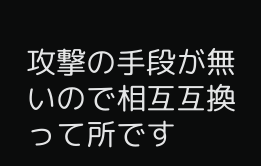攻撃の手段が無いので相互互換って所です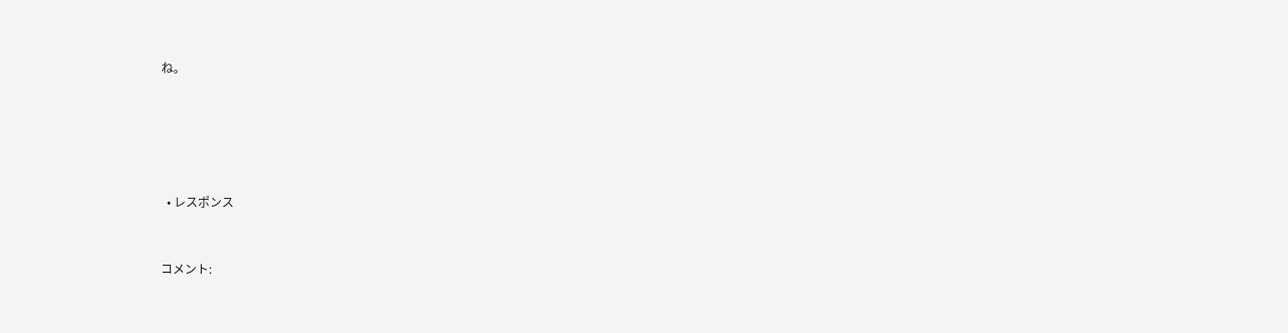ね。





  • レスポンス


コメント: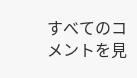すべてのコメントを見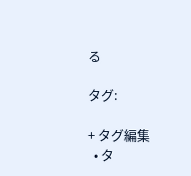る

タグ:

+ タグ編集
  • タ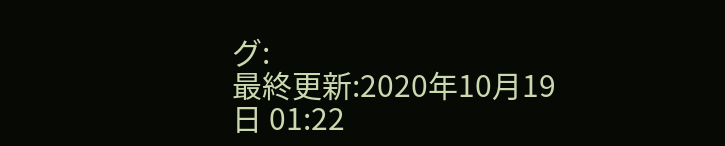グ:
最終更新:2020年10月19日 01:22